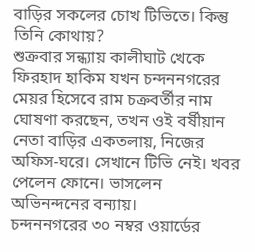বাড়ির সকলের চোখ টিভিতে। কিন্তু তিনি কোথায়?
শুক্রবার সন্ধ্যায় কালীঘাট খেকে ফিরহাদ হাকিম যখন চন্দননগরের মেয়র হিসেবে রাম চক্রবর্তীর নাম ঘোষণা করছেন, তখন ওই বর্ষীয়ান নেতা বাড়ির একতলায়, নিজের অফিস-ঘরে। সেখানে টিভি নেই। খবর পেলেন ফোনে। ভাসলেন অভিনন্দনের বন্যায়।
চন্দননগরের ৩০ নম্বর ওয়ার্ডের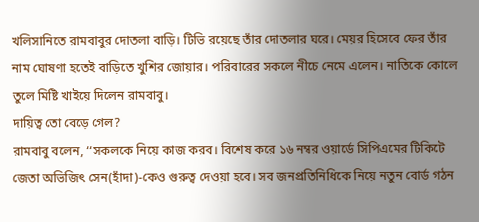খলিসানিতে রামবাবুর দোতলা বাড়ি। টিভি রয়েছে তাঁর দোতলার ঘরে। মেয়র হিসেবে ফের তাঁর নাম ঘোষণা হতেই বাড়িতে খুশির জোয়ার। পরিবারের সকলে নীচে নেমে এলেন। নাতিকে কোলে তুলে মিষ্টি খাইয়ে দিলেন রামবাবু।
দায়িত্ব তো বেড়ে গেল?
রামবাবু বলেন, ‘‘সকলকে নিয়ে কাজ করব। বিশেষ করে ১৬ নম্বর ওয়ার্ডে সিপিএমের টিকিটে জেতা অভিজিৎ সেন(হাঁদা)-কেও গুরুত্ব দেওয়া হবে। সব জনপ্রতিনিধিকে নিয়ে নতুন বোর্ড গঠন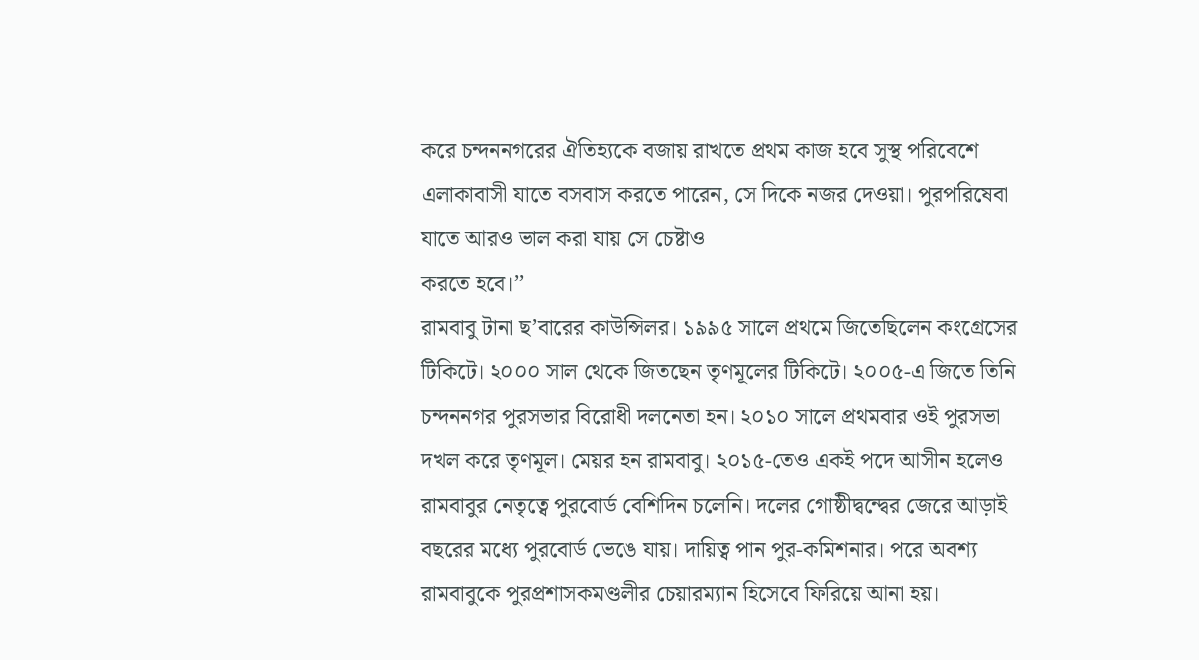করে চন্দননগরের ঐতিহ্যকে বজায় রাখতে প্রথম কাজ হবে সুস্থ পরিবেশে এলাকাবাসী যাতে বসবাস করতে পারেন, সে দিকে নজর দেওয়া। পুরপরিষেবা যাতে আরও ভাল করা যায় সে চেষ্টাও
করতে হবে।’’
রামবাবু টানা ছ’বারের কাউন্সিলর। ১৯৯৫ সালে প্রথমে জিতেছিলেন কংগ্রেসের টিকিটে। ২০০০ সাল থেকে জিতছেন তৃণমূলের টিকিটে। ২০০৫-এ জিতে তিনি চন্দননগর পুরসভার বিরোধী দলনেতা হন। ২০১০ সালে প্রথমবার ওই পুরসভা দখল করে তৃণমূল। মেয়র হন রামবাবু। ২০১৫-তেও একই পদে আসীন হলেও রামবাবুর নেতৃত্বে পুরবোর্ড বেশিদিন চলেনি। দলের গোষ্ঠীদ্বন্দ্বের জেরে আড়াই বছরের মধ্যে পুরবোর্ড ভেঙে যায়। দায়িত্ব পান পুর-কমিশনার। পরে অবশ্য রামবাবুকে পুরপ্রশাসকমণ্ডলীর চেয়ারম্যান হিসেবে ফিরিয়ে আনা হয়।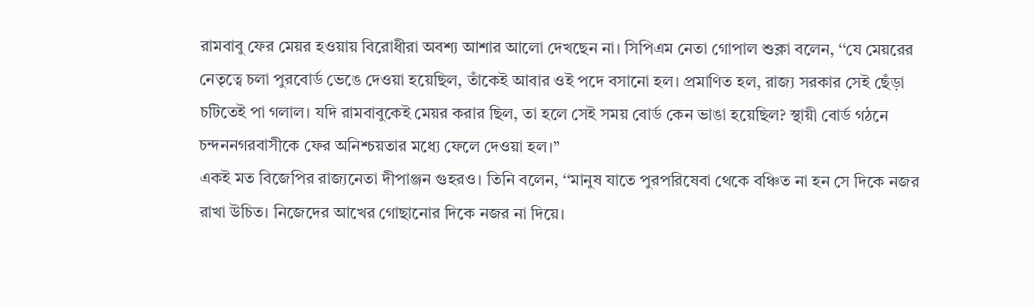রামবাবু ফের মেয়র হওয়ায় বিরোধীরা অবশ্য আশার আলো দেখছেন না। সিপিএম নেতা গোপাল শুক্লা বলেন, ‘‘যে মেয়রের নেতৃত্বে চলা পুরবোর্ড ভেঙে দেওয়া হয়েছিল, তাঁকেই আবার ওই পদে বসানো হল। প্রমাণিত হল, রাজ্য সরকার সেই ছেঁড়া চটিতেই পা গলাল। যদি রামবাবুকেই মেয়র করার ছিল, তা হলে সেই সময় বোর্ড কেন ভাঙা হয়েছিল? স্থায়ী বোর্ড গঠনে চন্দননগরবাসীকে ফের অনিশ্চয়তার মধ্যে ফেলে দেওয়া হল।’’
একই মত বিজেপির রাজ্যনেতা দীপাঞ্জন গুহরও। তিনি বলেন, ‘‘মানুষ যাতে পুরপরিষেবা থেকে বঞ্চিত না হন সে দিকে নজর রাখা উচিত। নিজেদের আখের গোছানোর দিকে নজর না দিয়ে।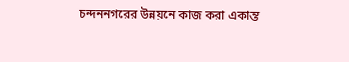চন্দননগরের উন্নয়নে কাজ করা একান্ত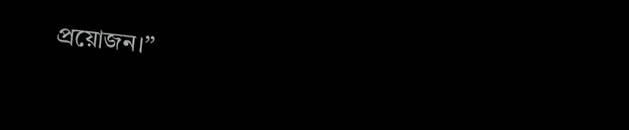প্রয়োজন।’’